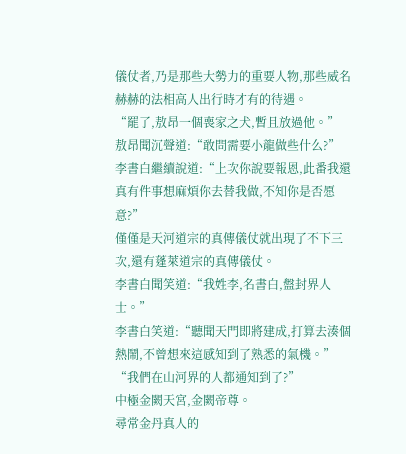儀仗者,乃是那些大勢力的重要人物,那些威名赫赫的法相高人出行時才有的待遇。
“罷了,敖昂一個喪家之犬,暫且放過他。”
敖昂聞沉聲道:“敢問需要小龍做些什么?”
李書白繼續說道:“上次你說要報恩,此番我還真有件事想麻煩你去替我做,不知你是否愿意?”
僅僅是天河道宗的真傳儀仗就出現了不下三次,還有蓬萊道宗的真傳儀仗。
李書白聞笑道:“我姓李,名書白,盤封界人士。”
李書白笑道:“聽聞天門即將建成,打算去湊個熱鬧,不曾想來這感知到了熟悉的氣機。”
“我們在山河界的人都通知到了?”
中極金闕天宮,金闕帝尊。
尋常金丹真人的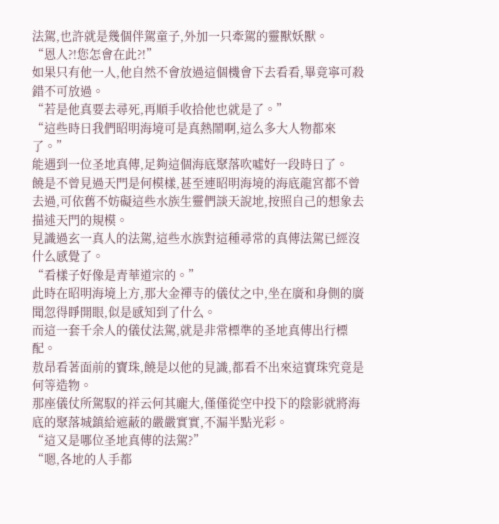法駕,也許就是幾個伴駕童子,外加一只牽駕的靈獸妖獸。
“恩人?!您怎會在此?!”
如果只有他一人,他自然不會放過這個機會下去看看,畢竟寧可殺錯不可放過。
“若是他真要去尋死,再順手收拾他也就是了。”
“這些時日我們昭明海境可是真熱鬧啊,這么多大人物都來了。”
能遇到一位圣地真傳,足夠這個海底聚落吹噓好一段時日了。
饒是不曾見過天門是何模樣,甚至連昭明海境的海底龍宮都不曾去過,可依舊不妨礙這些水族生靈們談天說地,按照自己的想象去描述天門的規模。
見識過玄一真人的法駕,這些水族對這種尋常的真傳法駕已經沒什么感覺了。
“看樣子好像是青華道宗的。”
此時在昭明海境上方,那大金禪寺的儀仗之中,坐在廣和身側的廣聞忽得睜開眼,似是感知到了什么。
而這一套千余人的儀仗法駕,就是非常標準的圣地真傳出行標配。
敖昂看著面前的寶珠,饒是以他的見識,都看不出來這寶珠究竟是何等造物。
那座儀仗所駕馭的祥云何其龐大,僅僅從空中投下的陰影就將海底的聚落城鎮給遮蔽的嚴嚴實實,不漏半點光彩。
“這又是哪位圣地真傳的法駕?”
“嗯,各地的人手都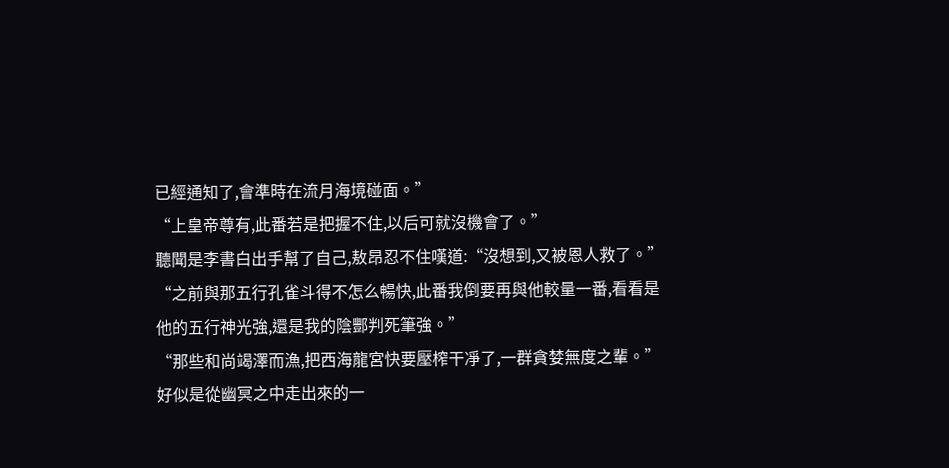已經通知了,會準時在流月海境碰面。”
“上皇帝尊有,此番若是把握不住,以后可就沒機會了。”
聽聞是李書白出手幫了自己,敖昂忍不住嘆道:“沒想到,又被恩人救了。”
“之前與那五行孔雀斗得不怎么暢快,此番我倒要再與他較量一番,看看是他的五行神光強,還是我的陰酆判死筆強。”
“那些和尚竭澤而漁,把西海龍宮快要壓榨干凈了,一群貪婪無度之輩。”
好似是從幽冥之中走出來的一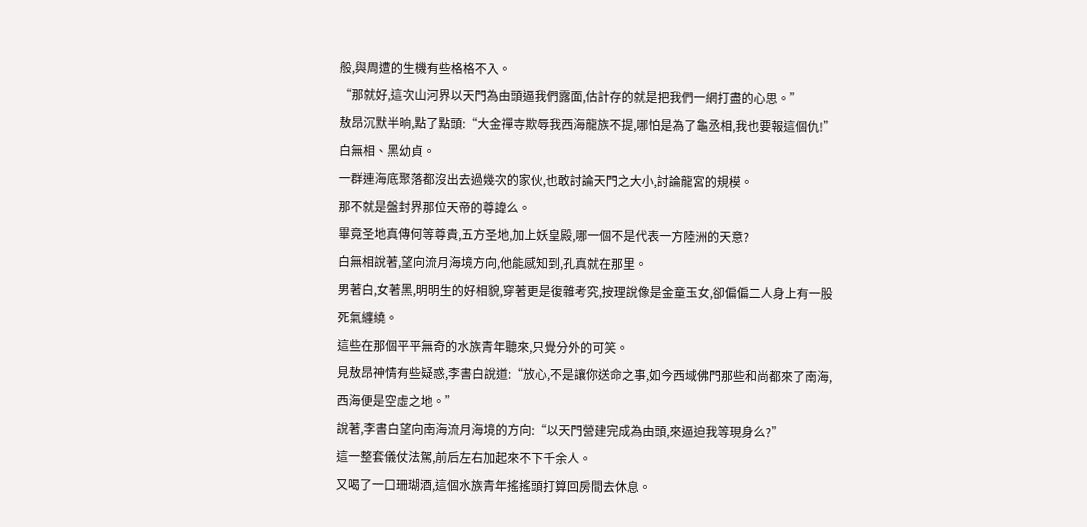般,與周遭的生機有些格格不入。
“那就好,這次山河界以天門為由頭逼我們露面,估計存的就是把我們一網打盡的心思。”
敖昂沉默半晌,點了點頭:“大金禪寺欺辱我西海龍族不提,哪怕是為了龜丞相,我也要報這個仇!”
白無相、黑幼貞。
一群連海底聚落都沒出去過幾次的家伙,也敢討論天門之大小,討論龍宮的規模。
那不就是盤封界那位天帝的尊諱么。
畢竟圣地真傳何等尊貴,五方圣地,加上妖皇殿,哪一個不是代表一方陸洲的天意?
白無相說著,望向流月海境方向,他能感知到,孔真就在那里。
男著白,女著黑,明明生的好相貌,穿著更是復雜考究,按理說像是金童玉女,卻偏偏二人身上有一股死氣纏繞。
這些在那個平平無奇的水族青年聽來,只覺分外的可笑。
見敖昂神情有些疑惑,李書白說道:“放心,不是讓你送命之事,如今西域佛門那些和尚都來了南海,西海便是空虛之地。”
說著,李書白望向南海流月海境的方向:“以天門營建完成為由頭,來逼迫我等現身么?”
這一整套儀仗法駕,前后左右加起來不下千余人。
又喝了一口珊瑚酒,這個水族青年搖搖頭打算回房間去休息。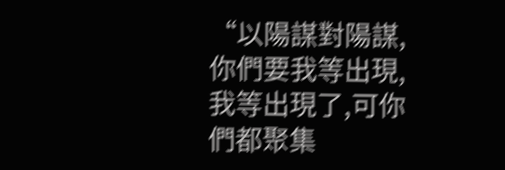“以陽謀對陽謀,你們要我等出現,我等出現了,可你們都聚集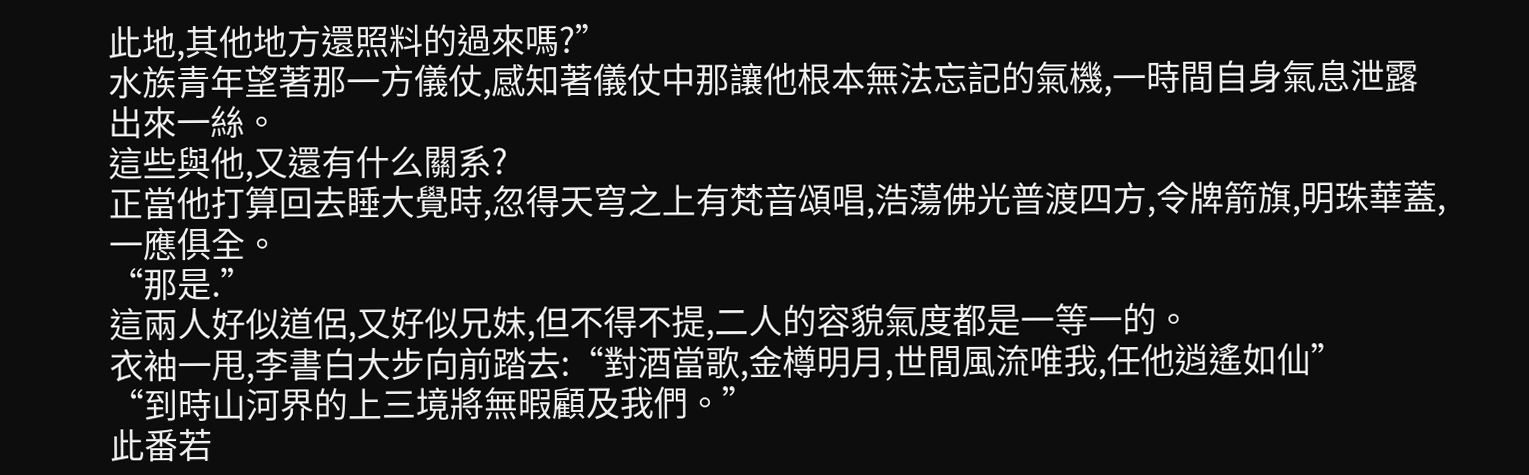此地,其他地方還照料的過來嗎?”
水族青年望著那一方儀仗,感知著儀仗中那讓他根本無法忘記的氣機,一時間自身氣息泄露出來一絲。
這些與他,又還有什么關系?
正當他打算回去睡大覺時,忽得天穹之上有梵音頌唱,浩蕩佛光普渡四方,令牌箭旗,明珠華蓋,一應俱全。
“那是.”
這兩人好似道侶,又好似兄妹,但不得不提,二人的容貌氣度都是一等一的。
衣袖一甩,李書白大步向前踏去:“對酒當歌,金樽明月,世間風流唯我,任他逍遙如仙”
“到時山河界的上三境將無暇顧及我們。”
此番若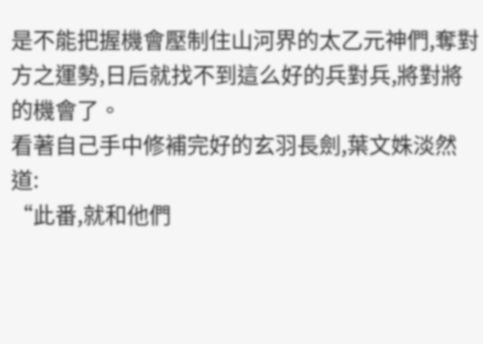是不能把握機會壓制住山河界的太乙元神們,奪對方之運勢,日后就找不到這么好的兵對兵,將對將的機會了。
看著自己手中修補完好的玄羽長劍,葉文姝淡然道:
“此番,就和他們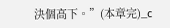決個高下。”(本章完)_c